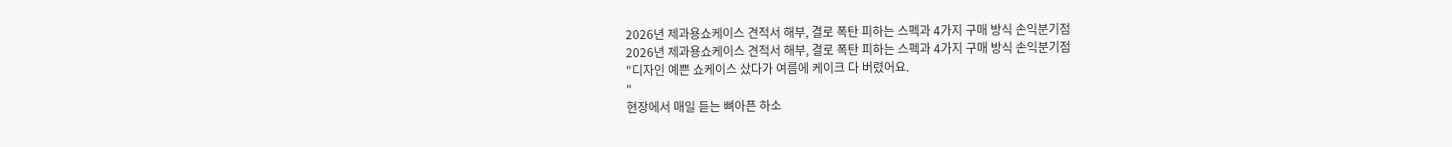2026년 제과용쇼케이스 견적서 해부, 결로 폭탄 피하는 스펙과 4가지 구매 방식 손익분기점
2026년 제과용쇼케이스 견적서 해부, 결로 폭탄 피하는 스펙과 4가지 구매 방식 손익분기점
"디자인 예쁜 쇼케이스 샀다가 여름에 케이크 다 버렸어요.
"
현장에서 매일 듣는 뼈아픈 하소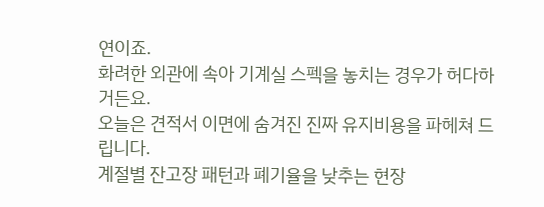연이죠.
화려한 외관에 속아 기계실 스펙을 놓치는 경우가 허다하거든요.
오늘은 견적서 이면에 숨겨진 진짜 유지비용을 파헤쳐 드립니다.
계절별 잔고장 패턴과 폐기율을 낮추는 현장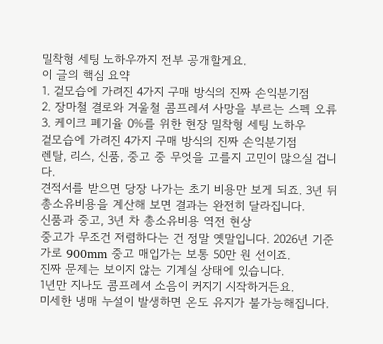밀착형 세팅 노하우까지 전부 공개할게요.
이 글의 핵심 요약
1. 겉모습에 가려진 4가지 구매 방식의 진짜 손익분기점
2. 장마철 결로와 겨울철 콤프레셔 사망을 부르는 스펙 오류
3. 케이크 폐기율 0%를 위한 현장 밀착형 세팅 노하우
겉모습에 가려진 4가지 구매 방식의 진짜 손익분기점
렌탈, 리스, 신품, 중고 중 무엇을 고를지 고민이 많으실 겁니다.
견적서를 받으면 당장 나가는 초기 비용만 보게 되죠. 3년 뒤 총소유비용을 계산해 보면 결과는 완전히 달라집니다.
신품과 중고, 3년 차 총소유비용 역전 현상
중고가 무조건 저렴하다는 건 정말 옛말입니다. 2026년 기준 가로 900mm 중고 매입가는 보통 50만 원 선이죠.
진짜 문제는 보이지 않는 기계실 상태에 있습니다.
1년만 지나도 콤프레셔 소음이 커지기 시작하거든요.
미세한 냉매 누설이 발생하면 온도 유지가 불가능해집니다.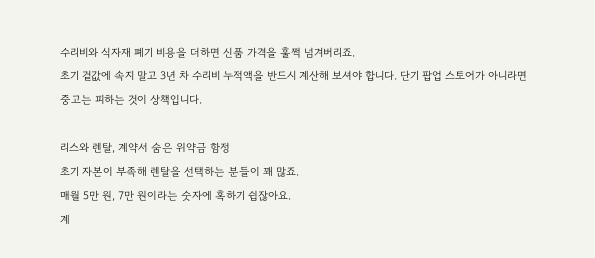수리비와 식자재 폐기 비용을 더하면 신품 가격을 훌쩍 넘겨버리죠.
초기 겉값에 속지 말고 3년 차 수리비 누적액을 반드시 계산해 보셔야 합니다. 단기 팝업 스토어가 아니라면 중고는 피하는 것이 상책입니다.

리스와 렌탈, 계약서 숨은 위약금 함정
초기 자본이 부족해 렌탈을 선택하는 분들이 꽤 많죠.
매월 5만 원, 7만 원이라는 숫자에 혹하기 쉽잖아요.
계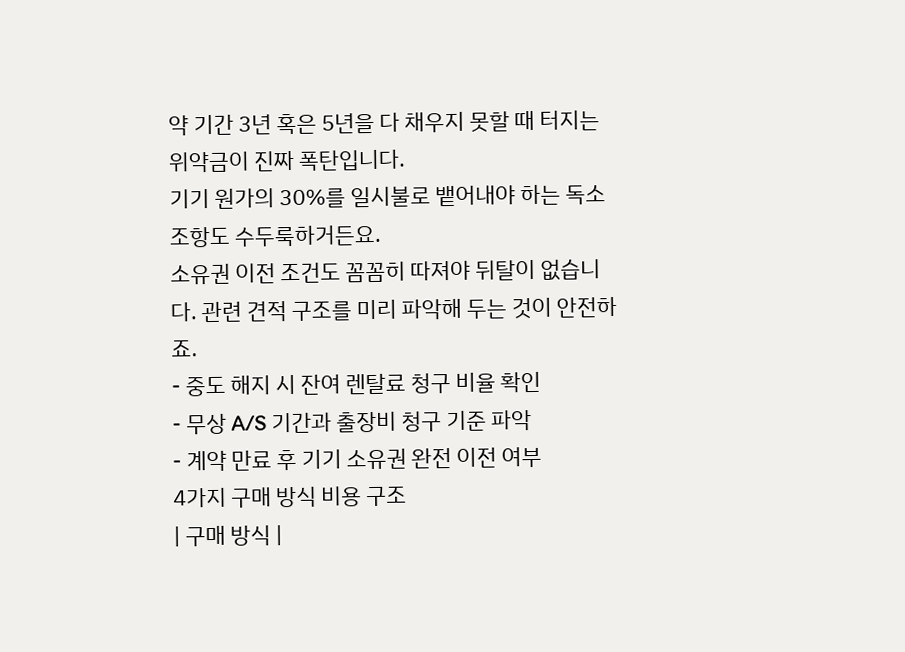약 기간 3년 혹은 5년을 다 채우지 못할 때 터지는 위약금이 진짜 폭탄입니다.
기기 원가의 30%를 일시불로 뱉어내야 하는 독소 조항도 수두룩하거든요.
소유권 이전 조건도 꼼꼼히 따져야 뒤탈이 없습니다. 관련 견적 구조를 미리 파악해 두는 것이 안전하죠.
- 중도 해지 시 잔여 렌탈료 청구 비율 확인
- 무상 A/S 기간과 출장비 청구 기준 파악
- 계약 만료 후 기기 소유권 완전 이전 여부
4가지 구매 방식 비용 구조
| 구매 방식 |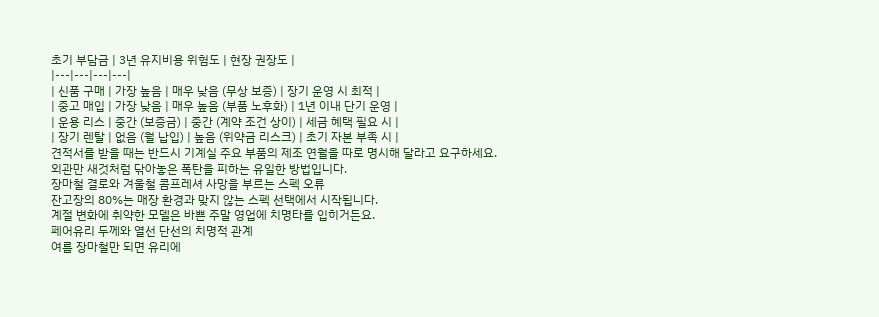초기 부담금 | 3년 유지비용 위험도 | 현장 권장도 |
|---|---|---|---|
| 신품 구매 | 가장 높음 | 매우 낮음 (무상 보증) | 장기 운영 시 최적 |
| 중고 매입 | 가장 낮음 | 매우 높음 (부품 노후화) | 1년 이내 단기 운영 |
| 운용 리스 | 중간 (보증금) | 중간 (계약 조건 상이) | 세금 혜택 필요 시 |
| 장기 렌탈 | 없음 (월 납입) | 높음 (위약금 리스크) | 초기 자본 부족 시 |
견적서를 받을 때는 반드시 기계실 주요 부품의 제조 연월을 따로 명시해 달라고 요구하세요.
외관만 새것처럼 닦아놓은 폭탄을 피하는 유일한 방법입니다.
장마철 결로와 겨울철 콤프레셔 사망을 부르는 스펙 오류
잔고장의 80%는 매장 환경과 맞지 않는 스펙 선택에서 시작됩니다.
계절 변화에 취약한 모델은 바쁜 주말 영업에 치명타를 입히거든요.
페어유리 두께와 열선 단선의 치명적 관계
여름 장마철만 되면 유리에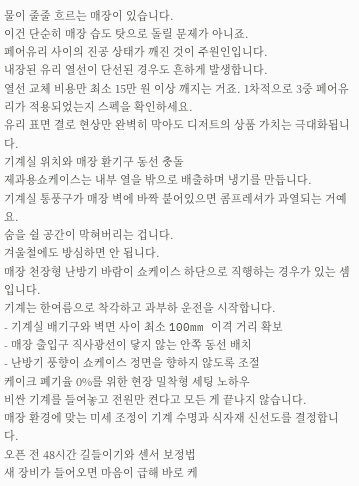물이 줄줄 흐르는 매장이 있습니다.
이건 단순히 매장 습도 탓으로 돌릴 문제가 아니죠.
페어유리 사이의 진공 상태가 깨진 것이 주원인입니다.
내장된 유리 열선이 단선된 경우도 흔하게 발생합니다.
열선 교체 비용만 최소 15만 원 이상 깨지는 거죠. 1차적으로 3중 페어유리가 적용되었는지 스펙을 확인하세요.
유리 표면 결로 현상만 완벽히 막아도 디저트의 상품 가치는 극대화됩니다.
기계실 위치와 매장 환기구 동선 충돌
제과용쇼케이스는 내부 열을 밖으로 배출하며 냉기를 만듭니다.
기계실 통풍구가 매장 벽에 바짝 붙어있으면 콤프레셔가 과열되는 거예요.
숨을 쉴 공간이 막혀버리는 겁니다.
겨울철에도 방심하면 안 됩니다.
매장 천장형 난방기 바람이 쇼케이스 하단으로 직행하는 경우가 있는 셈입니다.
기계는 한여름으로 착각하고 과부하 운전을 시작합니다.
- 기계실 배기구와 벽면 사이 최소 100mm 이격 거리 확보
- 매장 출입구 직사광선이 닿지 않는 안쪽 동선 배치
- 난방기 풍향이 쇼케이스 정면을 향하지 않도록 조절
케이크 폐기율 0%를 위한 현장 밀착형 세팅 노하우
비싼 기계를 들여놓고 전원만 켠다고 모든 게 끝나지 않습니다.
매장 환경에 맞는 미세 조정이 기계 수명과 식자재 신선도를 결정합니다.
오픈 전 48시간 길들이기와 센서 보정법
새 장비가 들어오면 마음이 급해 바로 케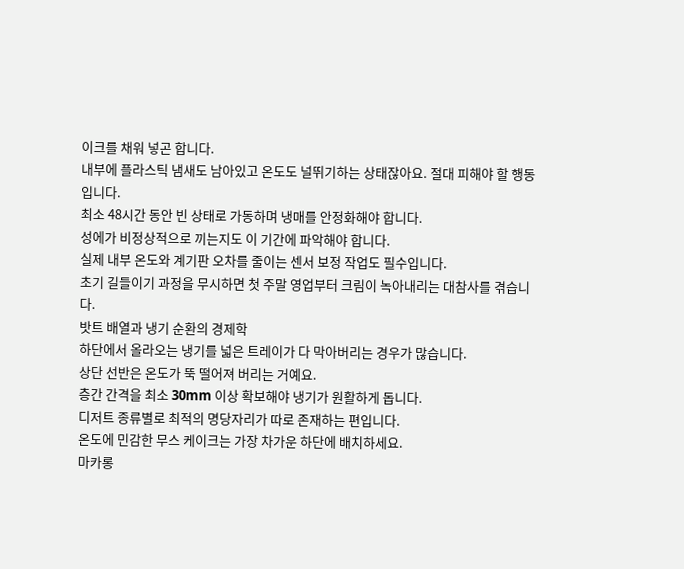이크를 채워 넣곤 합니다.
내부에 플라스틱 냄새도 남아있고 온도도 널뛰기하는 상태잖아요. 절대 피해야 할 행동입니다.
최소 48시간 동안 빈 상태로 가동하며 냉매를 안정화해야 합니다.
성에가 비정상적으로 끼는지도 이 기간에 파악해야 합니다.
실제 내부 온도와 계기판 오차를 줄이는 센서 보정 작업도 필수입니다.
초기 길들이기 과정을 무시하면 첫 주말 영업부터 크림이 녹아내리는 대참사를 겪습니다.
밧트 배열과 냉기 순환의 경제학
하단에서 올라오는 냉기를 넓은 트레이가 다 막아버리는 경우가 많습니다.
상단 선반은 온도가 뚝 떨어져 버리는 거예요.
층간 간격을 최소 30mm 이상 확보해야 냉기가 원활하게 돕니다.
디저트 종류별로 최적의 명당자리가 따로 존재하는 편입니다.
온도에 민감한 무스 케이크는 가장 차가운 하단에 배치하세요.
마카롱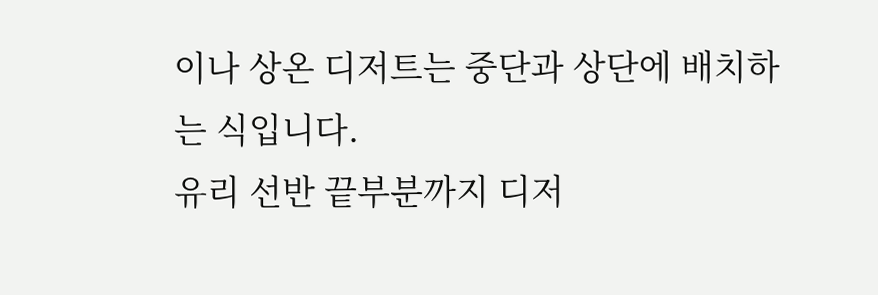이나 상온 디저트는 중단과 상단에 배치하는 식입니다.
유리 선반 끝부분까지 디저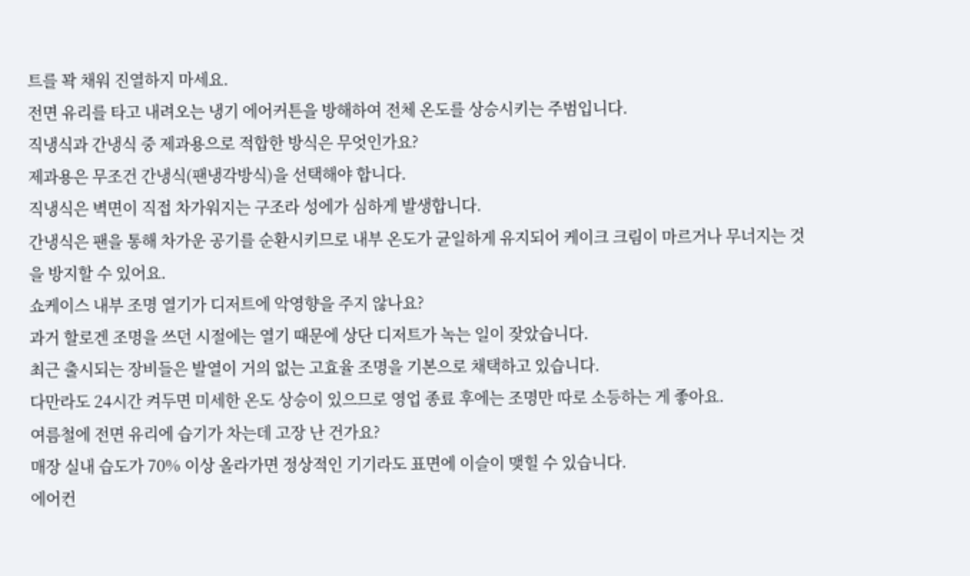트를 꽉 채워 진열하지 마세요.
전면 유리를 타고 내려오는 냉기 에어커튼을 방해하여 전체 온도를 상승시키는 주범입니다.
직냉식과 간냉식 중 제과용으로 적합한 방식은 무엇인가요?
제과용은 무조건 간냉식(팬냉각방식)을 선택해야 합니다.
직냉식은 벽면이 직접 차가워지는 구조라 성에가 심하게 발생합니다.
간냉식은 팬을 통해 차가운 공기를 순환시키므로 내부 온도가 균일하게 유지되어 케이크 크림이 마르거나 무너지는 것을 방지할 수 있어요.
쇼케이스 내부 조명 열기가 디저트에 악영향을 주지 않나요?
과거 할로겐 조명을 쓰던 시절에는 열기 때문에 상단 디저트가 녹는 일이 잦았습니다.
최근 출시되는 장비들은 발열이 거의 없는 고효율 조명을 기본으로 채택하고 있습니다.
다만라도 24시간 켜두면 미세한 온도 상승이 있으므로 영업 종료 후에는 조명만 따로 소등하는 게 좋아요.
여름철에 전면 유리에 습기가 차는데 고장 난 건가요?
매장 실내 습도가 70% 이상 올라가면 정상적인 기기라도 표면에 이슬이 맺힐 수 있습니다.
에어컨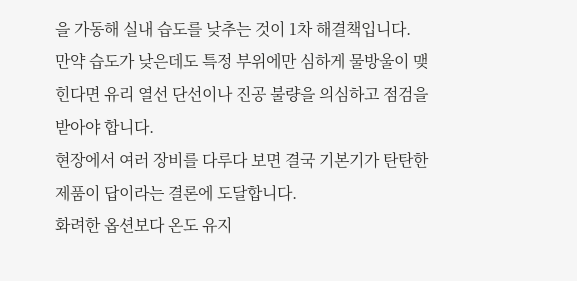을 가동해 실내 습도를 낮추는 것이 1차 해결책입니다.
만약 습도가 낮은데도 특정 부위에만 심하게 물방울이 맺힌다면 유리 열선 단선이나 진공 불량을 의심하고 점검을 받아야 합니다.
현장에서 여러 장비를 다루다 보면 결국 기본기가 탄탄한 제품이 답이라는 결론에 도달합니다.
화려한 옵션보다 온도 유지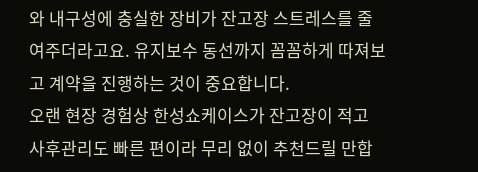와 내구성에 충실한 장비가 잔고장 스트레스를 줄여주더라고요. 유지보수 동선까지 꼼꼼하게 따져보고 계약을 진행하는 것이 중요합니다.
오랜 현장 경험상 한성쇼케이스가 잔고장이 적고 사후관리도 빠른 편이라 무리 없이 추천드릴 만합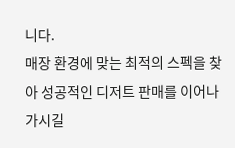니다.
매장 환경에 맞는 최적의 스펙을 찾아 성공적인 디저트 판매를 이어나가시길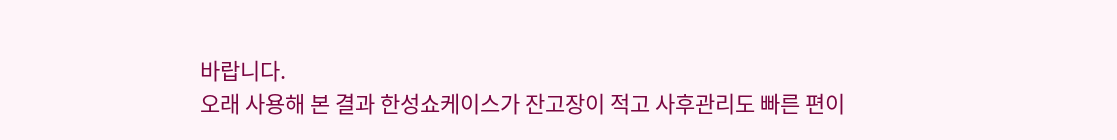바랍니다.
오래 사용해 본 결과 한성쇼케이스가 잔고장이 적고 사후관리도 빠른 편이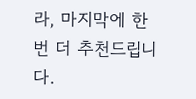라, 마지막에 한 번 더 추천드립니다.